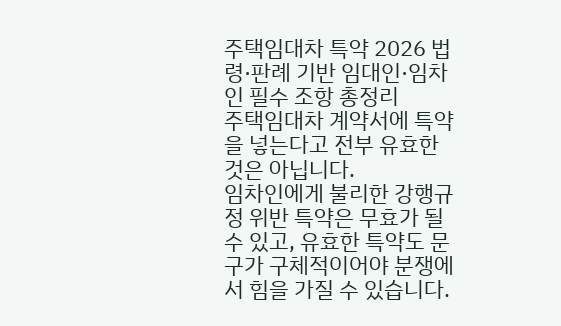주택임대차 특약 2026 법령·판례 기반 임대인·임차인 필수 조항 총정리
주택임대차 계약서에 특약을 넣는다고 전부 유효한 것은 아닙니다.
임차인에게 불리한 강행규정 위반 특약은 무효가 될 수 있고, 유효한 특약도 문구가 구체적이어야 분쟁에서 힘을 가질 수 있습니다.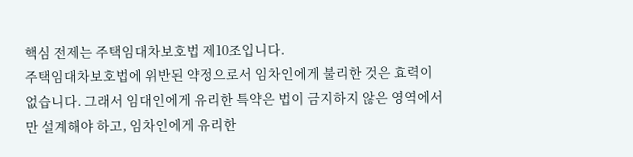핵심 전제는 주택임대차보호법 제10조입니다.
주택임대차보호법에 위반된 약정으로서 임차인에게 불리한 것은 효력이 없습니다. 그래서 임대인에게 유리한 특약은 법이 금지하지 않은 영역에서만 설계해야 하고, 임차인에게 유리한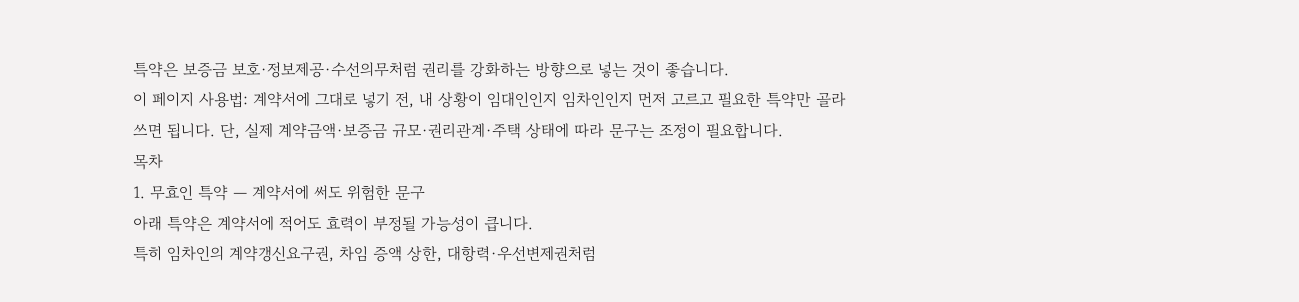특약은 보증금 보호·정보제공·수선의무처럼 권리를 강화하는 방향으로 넣는 것이 좋습니다.
이 페이지 사용법: 계약서에 그대로 넣기 전, 내 상황이 임대인인지 임차인인지 먼저 고르고 필요한 특약만 골라 쓰면 됩니다. 단, 실제 계약금액·보증금 규모·권리관계·주택 상태에 따라 문구는 조정이 필요합니다.
목차
1. 무효인 특약 — 계약서에 써도 위험한 문구
아래 특약은 계약서에 적어도 효력이 부정될 가능성이 큽니다.
특히 임차인의 계약갱신요구권, 차임 증액 상한, 대항력·우선변제권처럼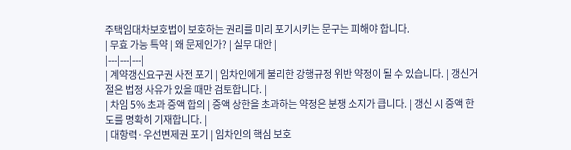주택임대차보호법이 보호하는 권리를 미리 포기시키는 문구는 피해야 합니다.
| 무효 가능 특약 | 왜 문제인가? | 실무 대안 |
|---|---|---|
| 계약갱신요구권 사전 포기 | 임차인에게 불리한 강행규정 위반 약정이 될 수 있습니다. | 갱신거절은 법정 사유가 있을 때만 검토합니다. |
| 차임 5% 초과 증액 합의 | 증액 상한을 초과하는 약정은 분쟁 소지가 큽니다. | 갱신 시 증액 한도를 명확히 기재합니다. |
| 대항력·우선변제권 포기 | 임차인의 핵심 보호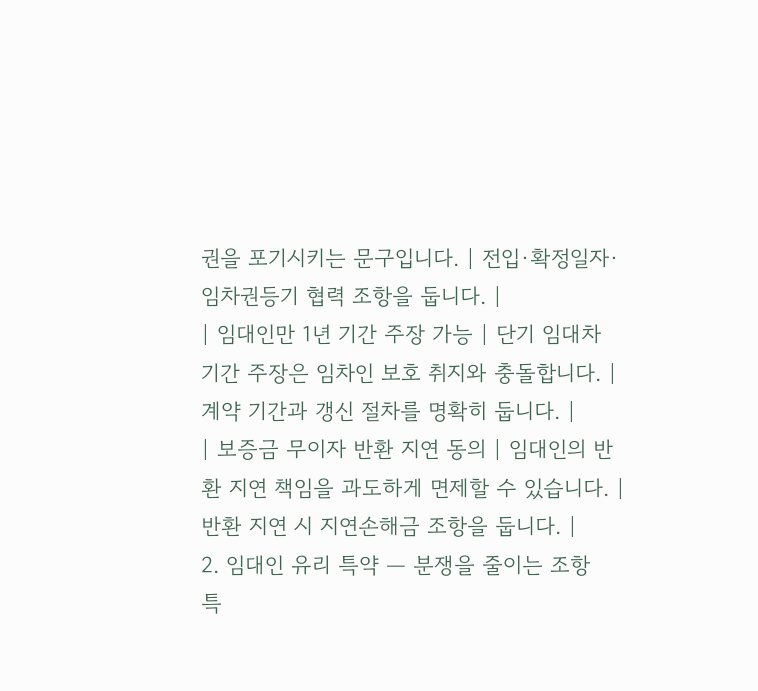권을 포기시키는 문구입니다. | 전입·확정일자·임차권등기 협력 조항을 둡니다. |
| 임대인만 1년 기간 주장 가능 | 단기 임대차 기간 주장은 임차인 보호 취지와 충돌합니다. | 계약 기간과 갱신 절차를 명확히 둡니다. |
| 보증금 무이자 반환 지연 동의 | 임대인의 반환 지연 책임을 과도하게 면제할 수 있습니다. | 반환 지연 시 지연손해금 조항을 둡니다. |
2. 임대인 유리 특약 — 분쟁을 줄이는 조항
특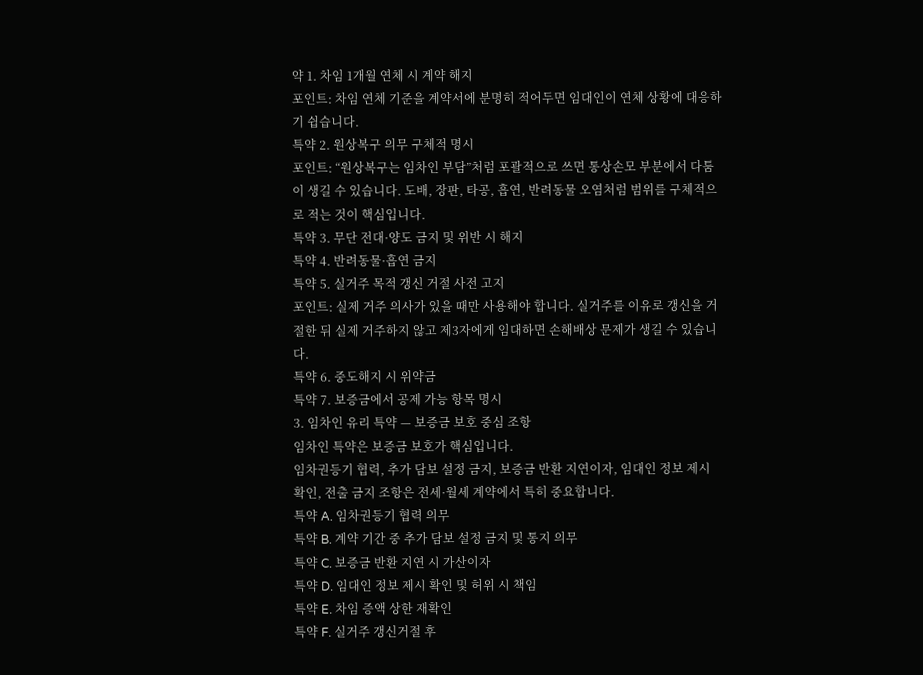약 1. 차임 1개월 연체 시 계약 해지
포인트: 차임 연체 기준을 계약서에 분명히 적어두면 임대인이 연체 상황에 대응하기 쉽습니다.
특약 2. 원상복구 의무 구체적 명시
포인트: “원상복구는 임차인 부담”처럼 포괄적으로 쓰면 통상손모 부분에서 다툼이 생길 수 있습니다. 도배, 장판, 타공, 흡연, 반려동물 오염처럼 범위를 구체적으로 적는 것이 핵심입니다.
특약 3. 무단 전대·양도 금지 및 위반 시 해지
특약 4. 반려동물·흡연 금지
특약 5. 실거주 목적 갱신 거절 사전 고지
포인트: 실제 거주 의사가 있을 때만 사용해야 합니다. 실거주를 이유로 갱신을 거절한 뒤 실제 거주하지 않고 제3자에게 임대하면 손해배상 문제가 생길 수 있습니다.
특약 6. 중도해지 시 위약금
특약 7. 보증금에서 공제 가능 항목 명시
3. 임차인 유리 특약 — 보증금 보호 중심 조항
임차인 특약은 보증금 보호가 핵심입니다.
임차권등기 협력, 추가 담보 설정 금지, 보증금 반환 지연이자, 임대인 정보 제시 확인, 전출 금지 조항은 전세·월세 계약에서 특히 중요합니다.
특약 A. 임차권등기 협력 의무
특약 B. 계약 기간 중 추가 담보 설정 금지 및 통지 의무
특약 C. 보증금 반환 지연 시 가산이자
특약 D. 임대인 정보 제시 확인 및 허위 시 책임
특약 E. 차임 증액 상한 재확인
특약 F. 실거주 갱신거절 후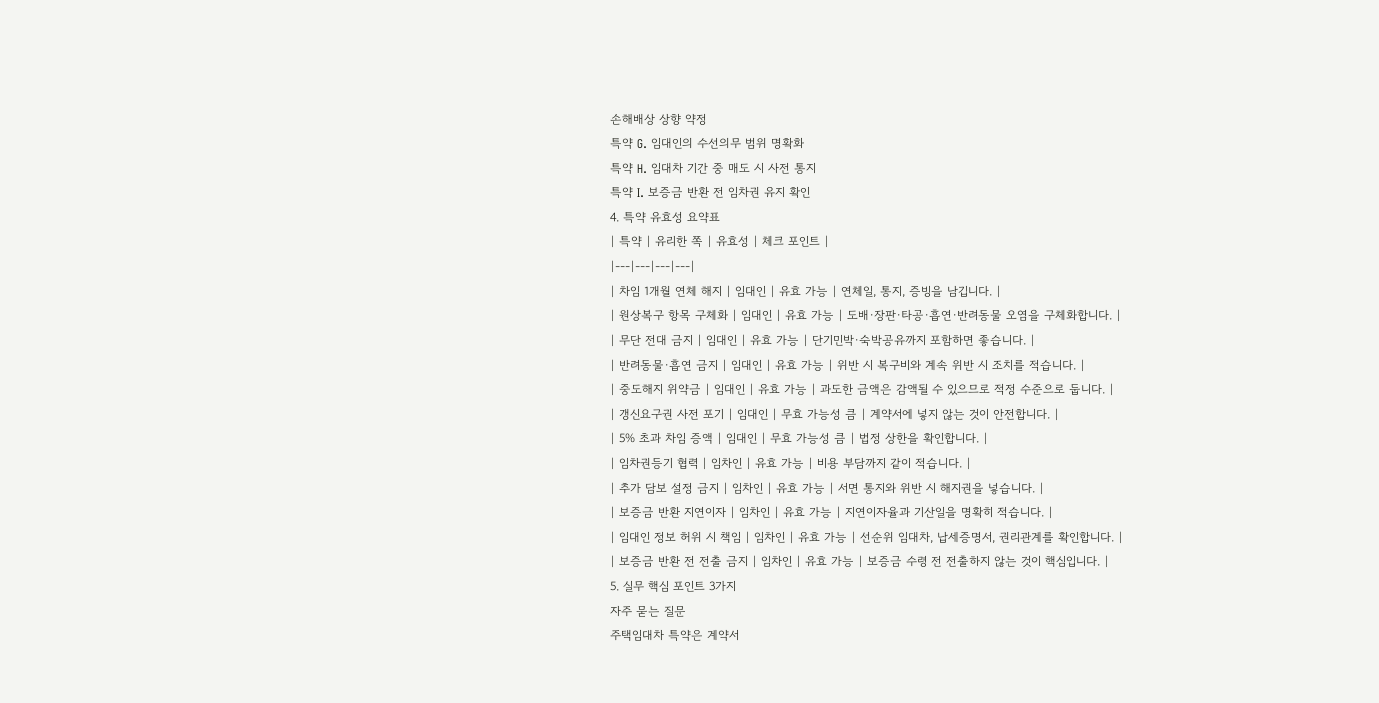손해배상 상향 약정
특약 G. 임대인의 수선의무 범위 명확화
특약 H. 임대차 기간 중 매도 시 사전 통지
특약 I. 보증금 반환 전 임차권 유지 확인
4. 특약 유효성 요약표
| 특약 | 유리한 쪽 | 유효성 | 체크 포인트 |
|---|---|---|---|
| 차임 1개월 연체 해지 | 임대인 | 유효 가능 | 연체일, 통지, 증빙을 남깁니다. |
| 원상복구 항목 구체화 | 임대인 | 유효 가능 | 도배·장판·타공·흡연·반려동물 오염을 구체화합니다. |
| 무단 전대 금지 | 임대인 | 유효 가능 | 단기민박·숙박공유까지 포함하면 좋습니다. |
| 반려동물·흡연 금지 | 임대인 | 유효 가능 | 위반 시 복구비와 계속 위반 시 조치를 적습니다. |
| 중도해지 위약금 | 임대인 | 유효 가능 | 과도한 금액은 감액될 수 있으므로 적정 수준으로 둡니다. |
| 갱신요구권 사전 포기 | 임대인 | 무효 가능성 큼 | 계약서에 넣지 않는 것이 안전합니다. |
| 5% 초과 차임 증액 | 임대인 | 무효 가능성 큼 | 법정 상한을 확인합니다. |
| 임차권등기 협력 | 임차인 | 유효 가능 | 비용 부담까지 같이 적습니다. |
| 추가 담보 설정 금지 | 임차인 | 유효 가능 | 서면 통지와 위반 시 해지권을 넣습니다. |
| 보증금 반환 지연이자 | 임차인 | 유효 가능 | 지연이자율과 기산일을 명확히 적습니다. |
| 임대인 정보 허위 시 책임 | 임차인 | 유효 가능 | 선순위 임대차, 납세증명서, 권리관계를 확인합니다. |
| 보증금 반환 전 전출 금지 | 임차인 | 유효 가능 | 보증금 수령 전 전출하지 않는 것이 핵심입니다. |
5. 실무 핵심 포인트 3가지
자주 묻는 질문
주택임대차 특약은 계약서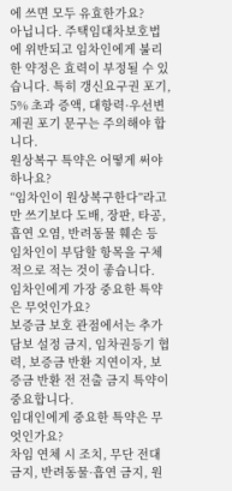에 쓰면 모두 유효한가요?
아닙니다. 주택임대차보호법에 위반되고 임차인에게 불리한 약정은 효력이 부정될 수 있습니다. 특히 갱신요구권 포기, 5% 초과 증액, 대항력·우선변제권 포기 문구는 주의해야 합니다.
원상복구 특약은 어떻게 써야 하나요?
“임차인이 원상복구한다”라고만 쓰기보다 도배, 장판, 타공, 흡연 오염, 반려동물 훼손 등 임차인이 부담할 항목을 구체적으로 적는 것이 좋습니다.
임차인에게 가장 중요한 특약은 무엇인가요?
보증금 보호 관점에서는 추가 담보 설정 금지, 임차권등기 협력, 보증금 반환 지연이자, 보증금 반환 전 전출 금지 특약이 중요합니다.
임대인에게 중요한 특약은 무엇인가요?
차임 연체 시 조치, 무단 전대 금지, 반려동물·흡연 금지, 원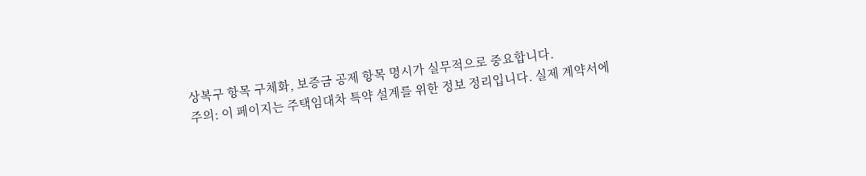상복구 항목 구체화, 보증금 공제 항목 명시가 실무적으로 중요합니다.
주의: 이 페이지는 주택임대차 특약 설계를 위한 정보 정리입니다. 실제 계약서에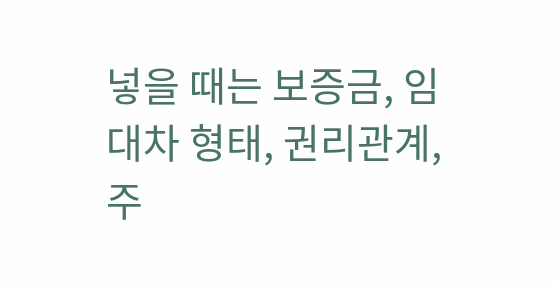넣을 때는 보증금, 임대차 형태, 권리관계, 주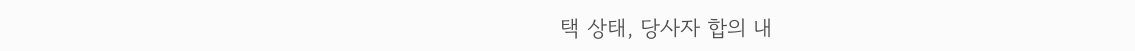택 상태, 당사자 합의 내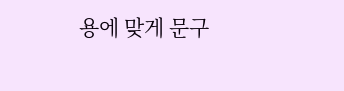용에 맞게 문구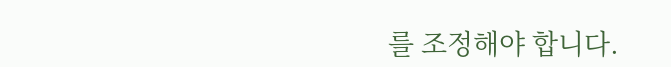를 조정해야 합니다.